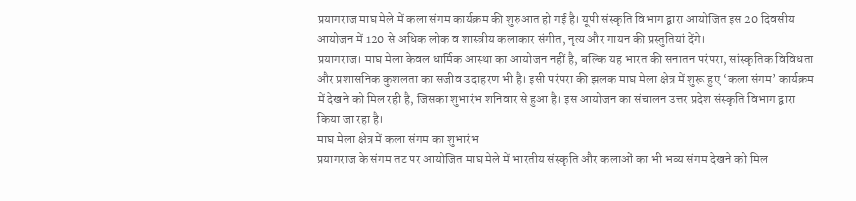प्रयागराज माघ मेले में कला संगम कार्यक्रम की शुरुआत हो गई है। यूपी संस्कृति विभाग द्वारा आयोजित इस 20 दिवसीय आयोजन में 120 से अधिक लोक व शास्त्रीय कलाकार संगीत, नृत्य और गायन की प्रस्तुतियां देंगे।
प्रयागराज। माघ मेला केवल धार्मिक आस्था का आयोजन नहीं है, बल्कि यह भारत की सनातन परंपरा, सांस्कृतिक विविधता और प्रशासनिक कुशलता का सजीव उदाहरण भी है। इसी परंपरा की झलक माघ मेला क्षेत्र में शुरू हुए ‘कला संगम’ कार्यक्रम में देखने को मिल रही है, जिसका शुभारंभ शनिवार से हुआ है। इस आयोजन का संचालन उत्तर प्रदेश संस्कृति विभाग द्वारा किया जा रहा है।
माघ मेला क्षेत्र में कला संगम का शुभारंभ
प्रयागराज के संगम तट पर आयोजित माघ मेले में भारतीय संस्कृति और कलाओं का भी भव्य संगम देखने को मिल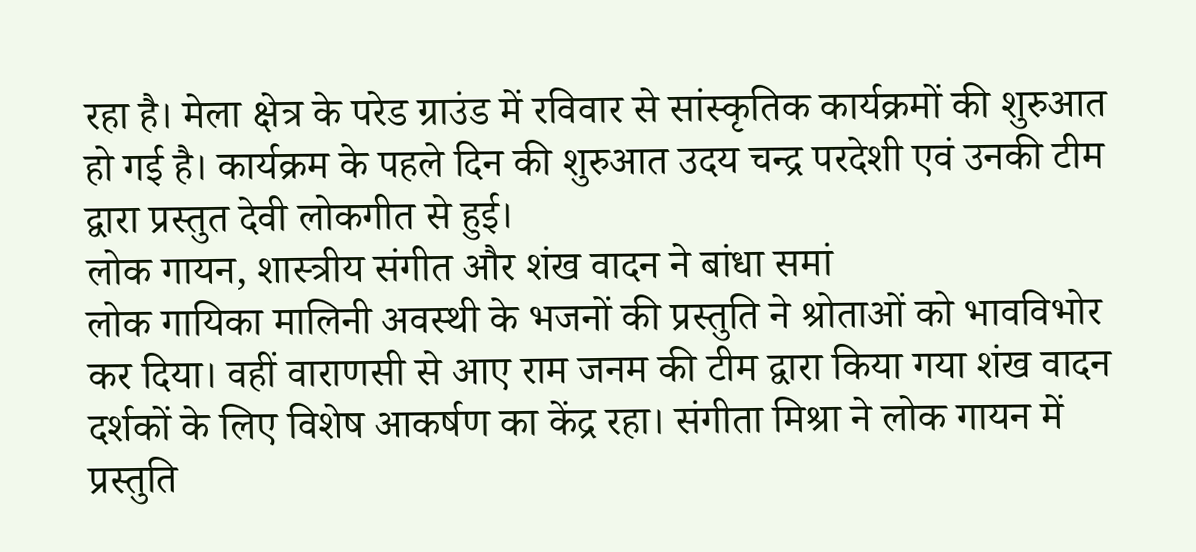रहा है। मेला क्षेत्र के परेड ग्राउंड में रविवार से सांस्कृतिक कार्यक्रमों की शुरुआत हो गई है। कार्यक्रम के पहले दिन की शुरुआत उदय चन्द्र परदेशी एवं उनकी टीम द्वारा प्रस्तुत देवी लोकगीत से हुई।
लोक गायन, शास्त्रीय संगीत और शंख वादन ने बांधा समां
लोक गायिका मालिनी अवस्थी के भजनों की प्रस्तुति ने श्रोताओं को भावविभोर कर दिया। वहीं वाराणसी से आए राम जनम की टीम द्वारा किया गया शंख वादन दर्शकों के लिए विशेष आकर्षण का केंद्र रहा। संगीता मिश्रा ने लोक गायन में प्रस्तुति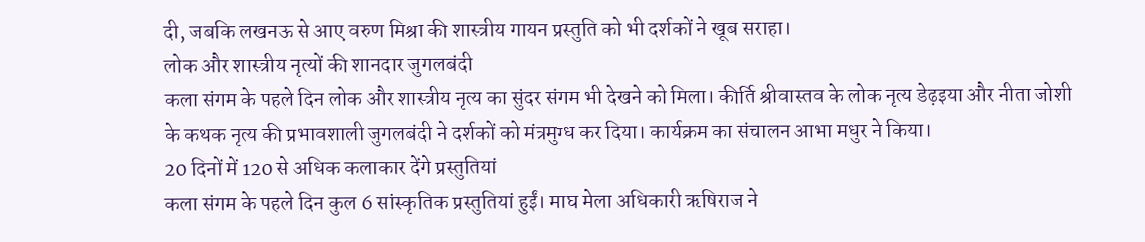दी, जबकि लखनऊ से आए वरुण मिश्रा की शास्त्रीय गायन प्रस्तुति को भी दर्शकों ने खूब सराहा।
लोक और शास्त्रीय नृत्यों की शानदार जुगलबंदी
कला संगम के पहले दिन लोक और शास्त्रीय नृत्य का सुंदर संगम भी देखने को मिला। कीर्ति श्रीवास्तव के लोक नृत्य डेढ़इया और नीता जोशी के कथक नृत्य की प्रभावशाली जुगलबंदी ने दर्शकों को मंत्रमुग्ध कर दिया। कार्यक्रम का संचालन आभा मधुर ने किया।
20 दिनों में 120 से अधिक कलाकार देंगे प्रस्तुतियां
कला संगम के पहले दिन कुल 6 सांस्कृतिक प्रस्तुतियां हुईं। माघ मेला अधिकारी ऋषिराज ने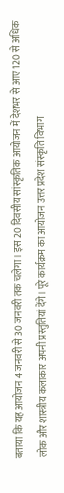बताया कि यह आयोजन 4 जनवरी से 30 जनवरी तक चलेगा। इस 20 दिवसीय सांस्कृतिक आयोजन में देशभर से आए 120 से अधिक लोक और शास्त्रीय कलाकार अपनी प्रस्तुतियां देंगे। पूरे कार्यक्रम का आयोजन उत्तर प्रदेश संस्कृति विभाग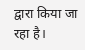द्वारा किया जा रहा है।